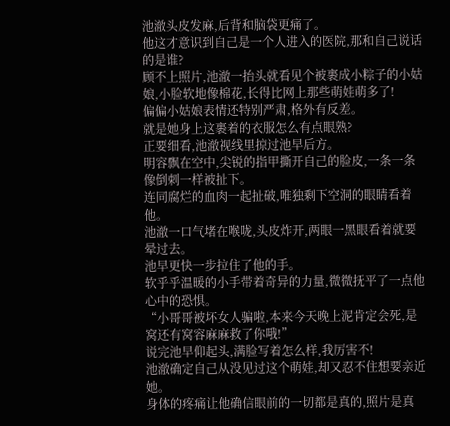池澈头皮发麻,后背和脑袋更痛了。
他这才意识到自己是一个人进入的医院,那和自己说话的是谁?
顾不上照片,池澈一抬头就看见个被裹成小粽子的小姑娘,小脸软地像棉花,长得比网上那些萌娃萌多了!
偏偏小姑娘表情还特别严肃,格外有反差。
就是她身上这裹着的衣服怎么有点眼熟?
正要细看,池澈视线里掠过池早后方。
明容飘在空中,尖锐的指甲撕开自己的脸皮,一条一条像倒刺一样被扯下。
连同腐烂的血肉一起扯破,唯独剩下空洞的眼睛看着他。
池澈一口气堵在喉咙,头皮炸开,两眼一黑眼看着就要晕过去。
池早更快一步拉住了他的手。
软乎乎温暖的小手带着奇异的力量,微微抚平了一点他心中的恐惧。
“小哥哥被坏女人骗啦,本来今天晚上泥肯定会死,是窝还有窝容麻麻救了你哦!”
说完池早仰起头,满脸写着怎么样,我厉害不!
池澈确定自己从没见过这个萌娃,却又忍不住想要亲近她。
身体的疼痛让他确信眼前的一切都是真的,照片是真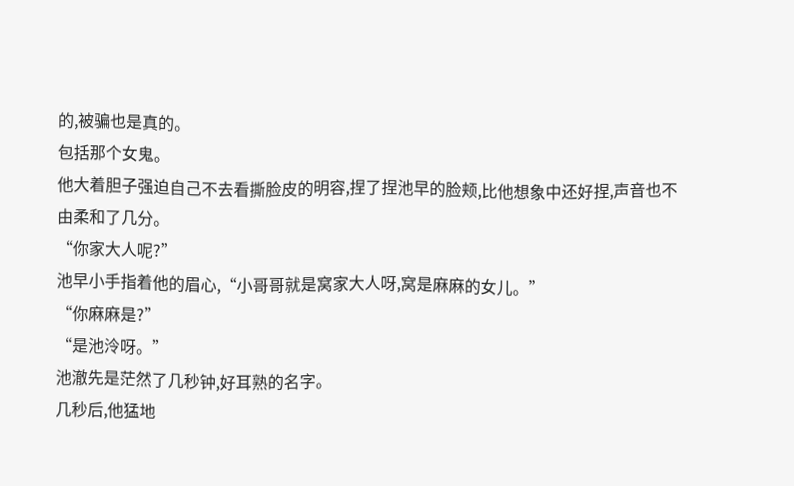的,被骗也是真的。
包括那个女鬼。
他大着胆子强迫自己不去看撕脸皮的明容,捏了捏池早的脸颊,比他想象中还好捏,声音也不由柔和了几分。
“你家大人呢?”
池早小手指着他的眉心,“小哥哥就是窝家大人呀,窝是麻麻的女儿。”
“你麻麻是?”
“是池泠呀。”
池澈先是茫然了几秒钟,好耳熟的名字。
几秒后,他猛地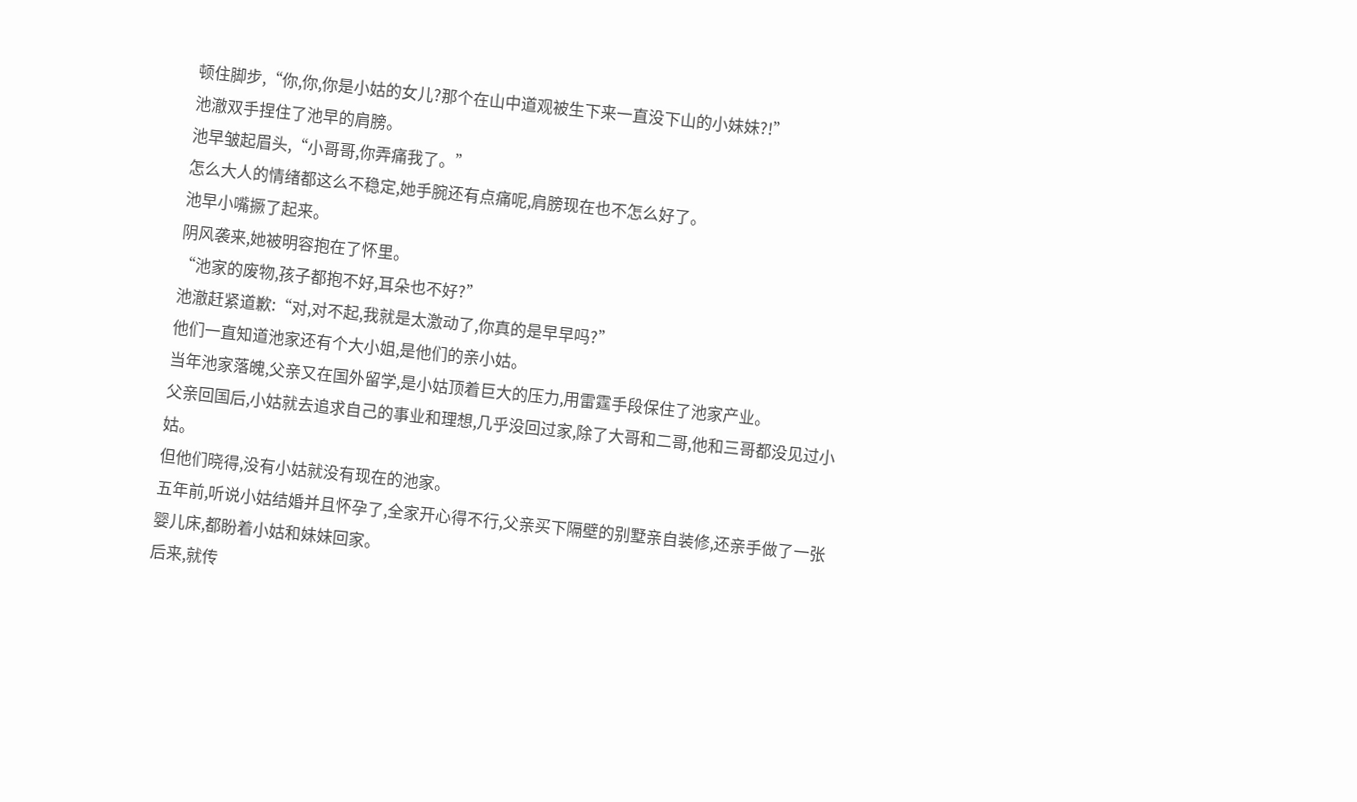顿住脚步,“你,你,你是小姑的女儿?那个在山中道观被生下来一直没下山的小妹妹?!”
池澈双手捏住了池早的肩膀。
池早皱起眉头,“小哥哥,你弄痛我了。”
怎么大人的情绪都这么不稳定,她手腕还有点痛呢,肩膀现在也不怎么好了。
池早小嘴撅了起来。
阴风袭来,她被明容抱在了怀里。
“池家的废物,孩子都抱不好,耳朵也不好?”
池澈赶紧道歉:“对,对不起,我就是太激动了,你真的是早早吗?”
他们一直知道池家还有个大小姐,是他们的亲小姑。
当年池家落魄,父亲又在国外留学,是小姑顶着巨大的压力,用雷霆手段保住了池家产业。
父亲回国后,小姑就去追求自己的事业和理想,几乎没回过家,除了大哥和二哥,他和三哥都没见过小姑。
但他们晓得,没有小姑就没有现在的池家。
五年前,听说小姑结婚并且怀孕了,全家开心得不行,父亲买下隔壁的别墅亲自装修,还亲手做了一张婴儿床,都盼着小姑和妹妹回家。
后来,就传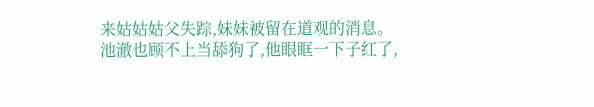来姑姑姑父失踪,妹妹被留在道观的消息。
池澈也顾不上当舔狗了,他眼眶一下子红了,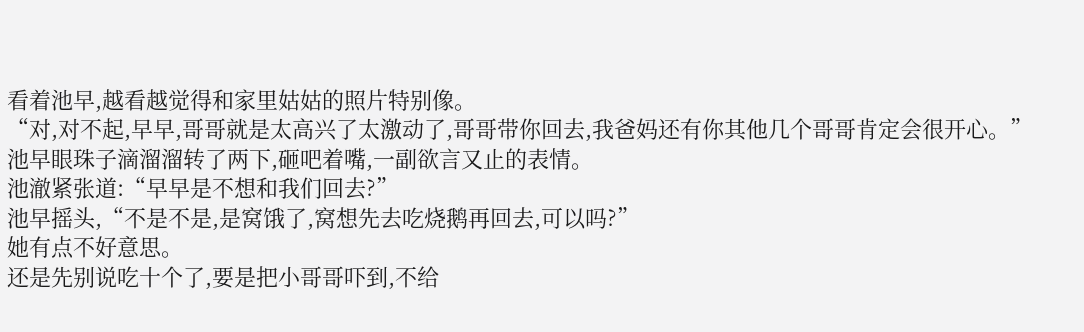看着池早,越看越觉得和家里姑姑的照片特别像。
“对,对不起,早早,哥哥就是太高兴了太激动了,哥哥带你回去,我爸妈还有你其他几个哥哥肯定会很开心。”
池早眼珠子滴溜溜转了两下,砸吧着嘴,一副欲言又止的表情。
池澈紧张道:“早早是不想和我们回去?”
池早摇头,“不是不是,是窝饿了,窝想先去吃烧鹅再回去,可以吗?”
她有点不好意思。
还是先别说吃十个了,要是把小哥哥吓到,不给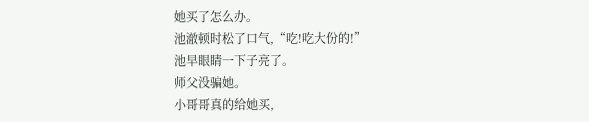她买了怎么办。
池澈顿时松了口气,“吃!吃大份的!”
池早眼睛一下子亮了。
师父没骗她。
小哥哥真的给她买,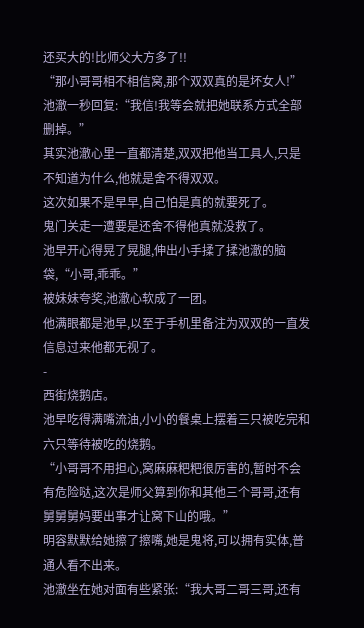还买大的!比师父大方多了!!
“那小哥哥相不相信窝,那个双双真的是坏女人!”
池澈一秒回复:“我信!我等会就把她联系方式全部删掉。”
其实池澈心里一直都清楚,双双把他当工具人,只是不知道为什么,他就是舍不得双双。
这次如果不是早早,自己怕是真的就要死了。
鬼门关走一遭要是还舍不得他真就没救了。
池早开心得晃了晃腿,伸出小手揉了揉池澈的脑袋,“小哥,乖乖。”
被妹妹夸奖,池澈心软成了一团。
他满眼都是池早,以至于手机里备注为双双的一直发信息过来他都无视了。
-
西街烧鹅店。
池早吃得满嘴流油,小小的餐桌上摆着三只被吃完和六只等待被吃的烧鹅。
“小哥哥不用担心,窝麻麻粑粑很厉害的,暂时不会有危险哒,这次是师父算到你和其他三个哥哥,还有舅舅舅妈要出事才让窝下山的哦。”
明容默默给她擦了擦嘴,她是鬼将,可以拥有实体,普通人看不出来。
池澈坐在她对面有些紧张:“我大哥二哥三哥,还有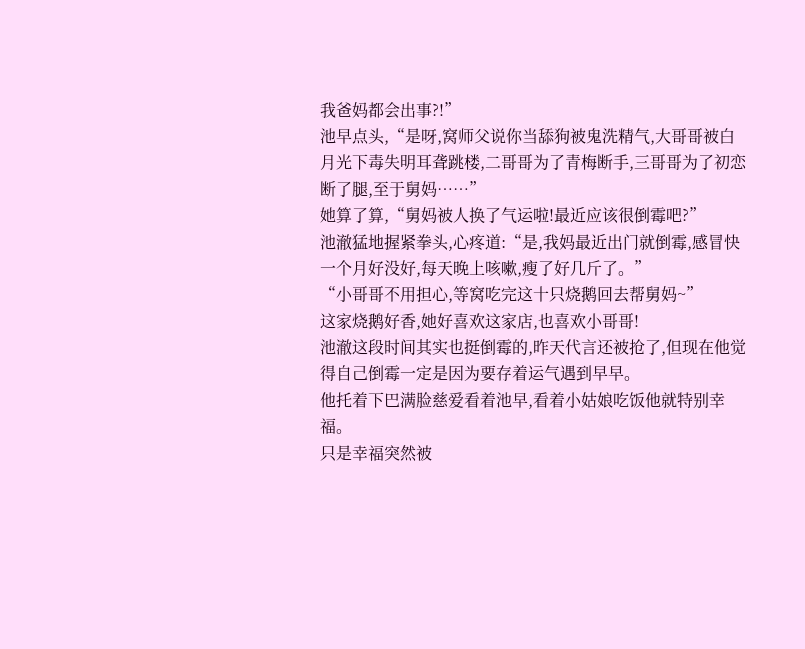我爸妈都会出事?!”
池早点头,“是呀,窝师父说你当舔狗被鬼洗精气,大哥哥被白月光下毒失明耳聋跳楼,二哥哥为了青梅断手,三哥哥为了初恋断了腿,至于舅妈……”
她算了算,“舅妈被人换了气运啦!最近应该很倒霉吧?”
池澈猛地握紧拳头,心疼道:“是,我妈最近出门就倒霉,感冒快一个月好没好,每天晚上咳嗽,瘦了好几斤了。”
“小哥哥不用担心,等窝吃完这十只烧鹅回去帮舅妈~”
这家烧鹅好香,她好喜欢这家店,也喜欢小哥哥!
池澈这段时间其实也挺倒霉的,昨天代言还被抢了,但现在他觉得自己倒霉一定是因为要存着运气遇到早早。
他托着下巴满脸慈爱看着池早,看着小姑娘吃饭他就特别幸福。
只是幸福突然被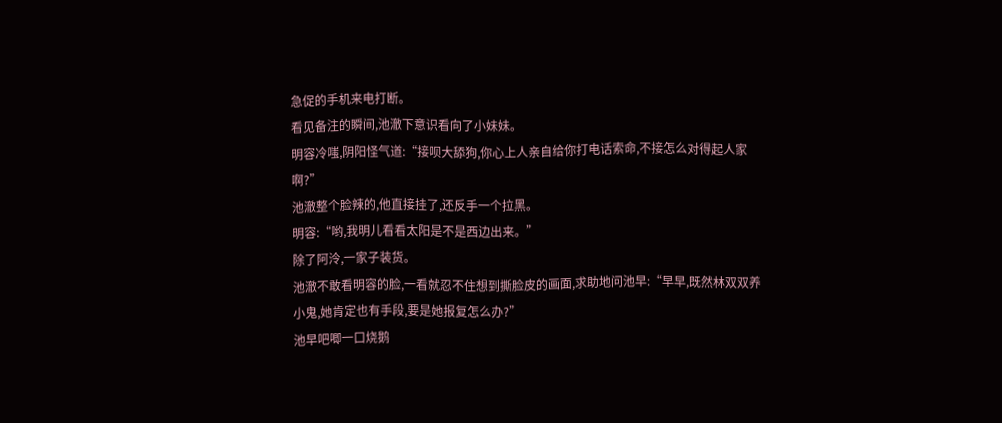急促的手机来电打断。
看见备注的瞬间,池澈下意识看向了小妹妹。
明容冷嗤,阴阳怪气道:“接呗大舔狗,你心上人亲自给你打电话索命,不接怎么对得起人家啊?”
池澈整个脸辣的,他直接挂了,还反手一个拉黑。
明容:“哟,我明儿看看太阳是不是西边出来。”
除了阿泠,一家子装货。
池澈不敢看明容的脸,一看就忍不住想到撕脸皮的画面,求助地问池早:“早早,既然林双双养小鬼,她肯定也有手段,要是她报复怎么办?”
池早吧唧一口烧鹅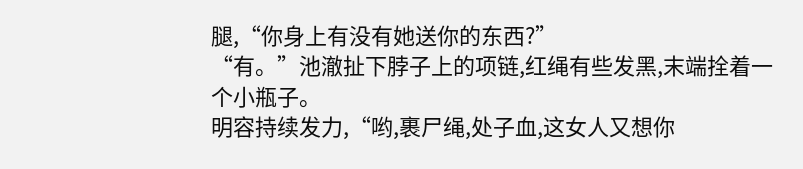腿,“你身上有没有她送你的东西?”
“有。”池澈扯下脖子上的项链,红绳有些发黑,末端拴着一个小瓶子。
明容持续发力,“哟,裹尸绳,处子血,这女人又想你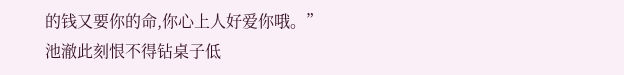的钱又要你的命,你心上人好爱你哦。”
池澈此刻恨不得钻桌子低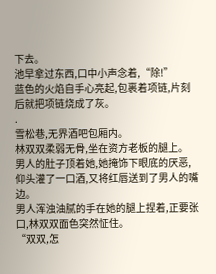下去。
池早拿过东西,口中小声念着,“除!”
蓝色的火焰自手心亮起,包裹着项链,片刻后就把项链烧成了灰。
.
雪松巷,无界酒吧包厢内。
林双双柔弱无骨,坐在资方老板的腿上。
男人的肚子顶着她,她掩饰下眼底的厌恶,仰头灌了一口酒,又将红唇送到了男人的嘴边。
男人浑浊油腻的手在她的腿上捏着,正要张口,林双双面色突然怔住。
“双双,怎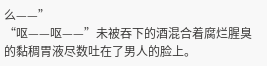么——”
“呕——呕——”未被吞下的酒混合着腐烂腥臭的黏稠胃液尽数吐在了男人的脸上。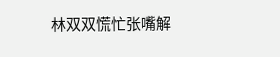林双双慌忙张嘴解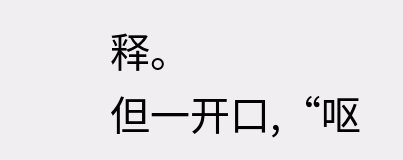释。
但一开口,“呕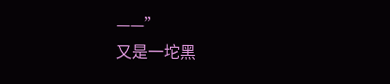——”
又是一坨黑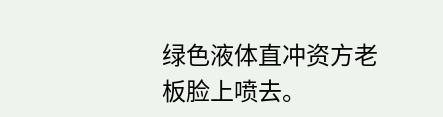绿色液体直冲资方老板脸上喷去。